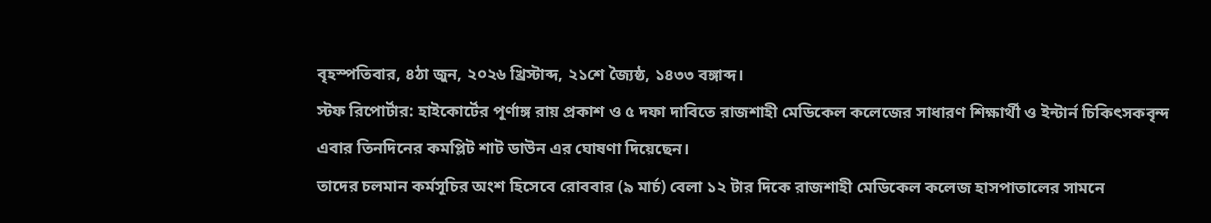বৃহস্পতিবার, ৪ঠা জুন, ২০২৬ খ্রিস্টাব্দ, ২১শে জ্যৈষ্ঠ, ১৪৩৩ বঙ্গাব্দ।
স্টফ রিপোর্টার: হাইকোর্টের পূর্ণাঙ্গ রায় প্রকাশ ও ৫ দফা দাবিতে রাজশাহী মেডিকেল কলেজের সাধারণ শিক্ষার্থী ও ইন্টার্ন চিকিৎসকবৃন্দ এবার তিনদিনের কমপ্লিট শাট ডাউন এর ঘোষণা দিয়েছেন।
তাদের চলমান কর্মসূচির অংশ হিসেবে রোববার (৯ মার্চ) বেলা ১২ টার দিকে রাজশাহী মেডিকেল কলেজ হাসপাতালের সামনে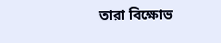তারা বিক্ষোভ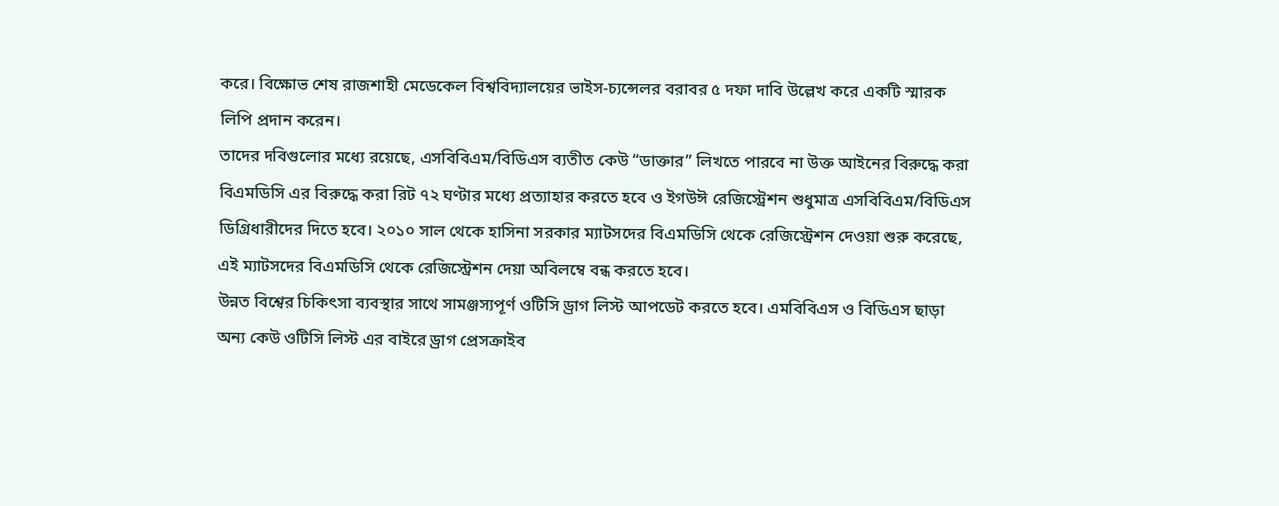করে। বিক্ষোভ শেষ রাজশাহী মেডেকেল বিশ্ববিদ্যালয়ের ভাইস-চ্যন্সেলর বরাবর ৫ দফা দাবি উল্লেখ করে একটি স্মারক লিপি প্রদান করেন।
তাদের দবিগুলোর মধ্যে রয়েছে, এসবিবিএম/বিডিএস ব্যতীত কেউ “ডাক্তার” লিখতে পারবে না উক্ত আইনের বিরুদ্ধে করা বিএমডিসি এর বিরুদ্ধে করা রিট ৭২ ঘণ্টার মধ্যে প্রত্যাহার করতে হবে ও ইগউঈ রেজিস্ট্রেশন শুধুমাত্র এসবিবিএম/বিডিএস ডিগ্রিধারীদের দিতে হবে। ২০১০ সাল থেকে হাসিনা সরকার ম্যাটসদের বিএমডিসি থেকে রেজিস্ট্রেশন দেওয়া শুরু করেছে, এই ম্যাটসদের বিএমডিসি থেকে রেজিস্ট্রেশন দেয়া অবিলম্বে বন্ধ করতে হবে।
উন্নত বিশ্বের চিকিৎসা ব্যবস্থার সাথে সামঞ্জস্যপূর্ণ ওটিসি ড্রাগ লিস্ট আপডেট করতে হবে। এমবিবিএস ও বিডিএস ছাড়া অন্য কেউ ওটিসি লিস্ট এর বাইরে ড্রাগ প্রেসক্রাইব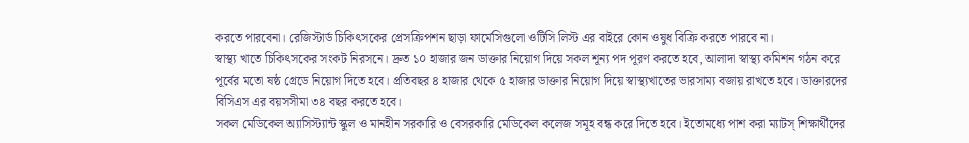করতে পারবেনা। রেজিস্টার্ড চিকিৎসকের প্রেসক্রিপশন ছাড়া ফার্মেসিগুলো ওটিসি লিস্ট এর বাইরে কোন ওষুধ বিক্রি করতে পারবে না।
স্বাস্থ্য খাতে চিকিৎসকের সংকট নিরসনে। দ্রুত ১০ হাজার জন ডাক্তার নিয়োগ দিয়ে সকল শূন্য পদ পূরণ করতে হবে, আলাদা স্বাস্থ্য কমিশন গঠন করে পূর্বের মতো ষষ্ঠ গ্রেডে নিয়োগ দিতে হবে। প্রতিবছর ৪ হাজার থেকে ৫ হাজার ডাক্তার নিয়োগ দিয়ে স্বাস্থ্যখাতের ভারসাম্য বজায় রাখতে হবে। ডাক্তারদের বিসিএস এর বয়সসীমা ৩৪ বছর করতে হবে।
সকল মেডিকেল অ্যাসিস্ট্যান্ট স্কুল ও মানহীন সরকারি ও বেসরকারি মেডিকেল কলেজ সমূহ বন্ধ করে দিতে হবে। ইতোমধ্যে পাশ করা ম্যাটস্ শিক্ষার্থীদের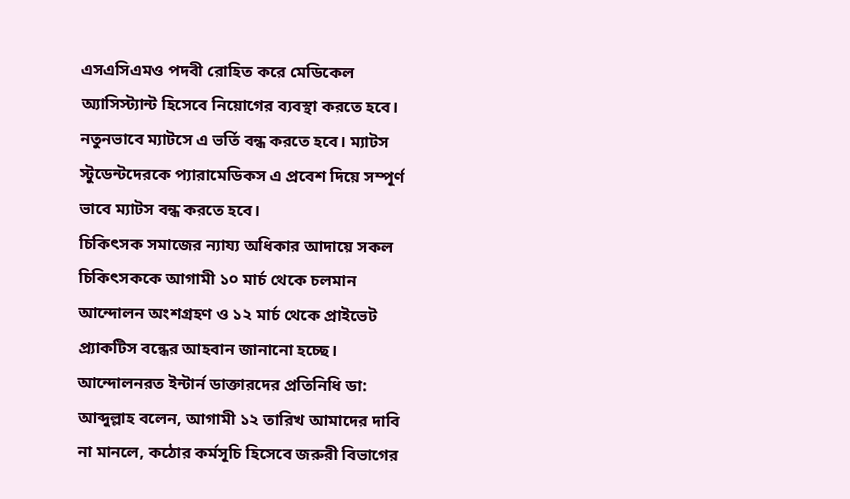এসএসিএমও পদবী রোহিত করে মেডিকেল অ্যাসিস্ট্যান্ট হিসেবে নিয়োগের ব্যবস্থা করতে হবে। নতুনভাবে ম্যাটসে এ ভর্তি বন্ধ করতে হবে। ম্যাটস স্টুডেন্টদেরকে প্যারামেডিকস এ প্রবেশ দিয়ে সম্পূর্ণ ভাবে ম্যাটস বন্ধ করতে হবে।
চিকিৎসক সমাজের ন্যায্য অধিকার আদায়ে সকল চিকিৎসককে আগামী ১০ মার্চ থেকে চলমান আন্দোলন অংশগ্রহণ ও ১২ মার্চ থেকে প্রাইভেট প্র্যাকটিস বন্ধের আহবান জানানো হচ্ছে।
আন্দোলনরত ইন্টার্ন ডাক্তারদের প্রতিনিধি ডা: আব্দুল্লাহ বলেন, আগামী ১২ তারিখ আমাদের দাবি না মানলে, কঠোর কর্মসূচি হিসেবে জরুরী বিভাগের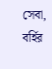সেবা, বর্হির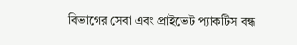বিভাগের সেবা এবং প্রাইভেট প্যাকটিস বন্ধ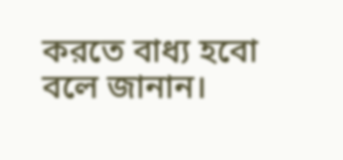করতে বাধ্য হবো বলে জানান।